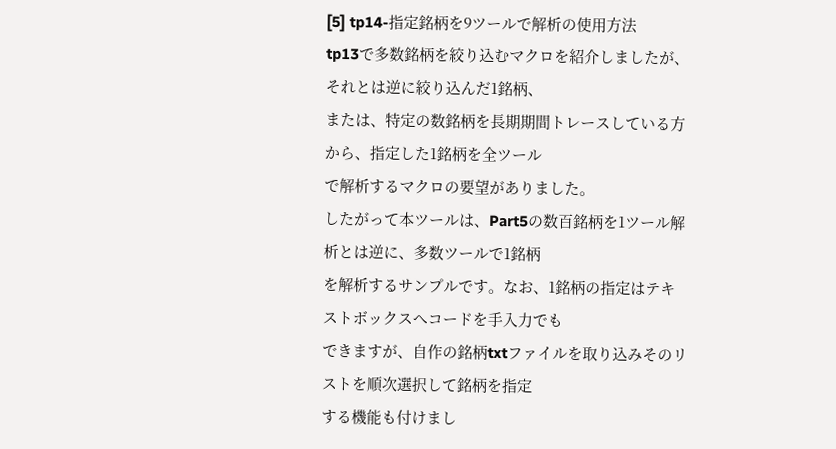[5] tp14-指定銘柄を9ツールで解析の使用方法
tp13で多数銘柄を絞り込むマクロを紹介しましたが、それとは逆に絞り込んだ1銘柄、
または、特定の数銘柄を長期期間トレースしている方から、指定した1銘柄を全ツール
で解析するマクロの要望がありました。
したがって本ツールは、Part5の数百銘柄を1ツール解析とは逆に、多数ツールで1銘柄
を解析するサンプルです。なお、1銘柄の指定はテキストボックスへコードを手入力でも
できますが、自作の銘柄txtファイルを取り込みそのリストを順次選択して銘柄を指定
する機能も付けまし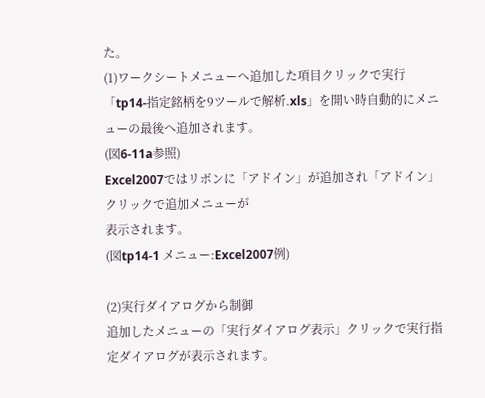た。
(1)ワークシートメニューへ追加した項目クリックで実行
「tp14-指定銘柄を9ツールで解析.xls」を開い時自動的にメニューの最後へ追加されます。
(図6-11a参照)
Excel2007ではリボンに「アドイン」が追加され「アドイン」クリックで追加メニューが
表示されます。
(図tp14-1 メニュー:Excel2007例)

(2)実行ダイアログから制御
追加したメニューの「実行ダイアログ表示」クリックで実行指定ダイアログが表示されます。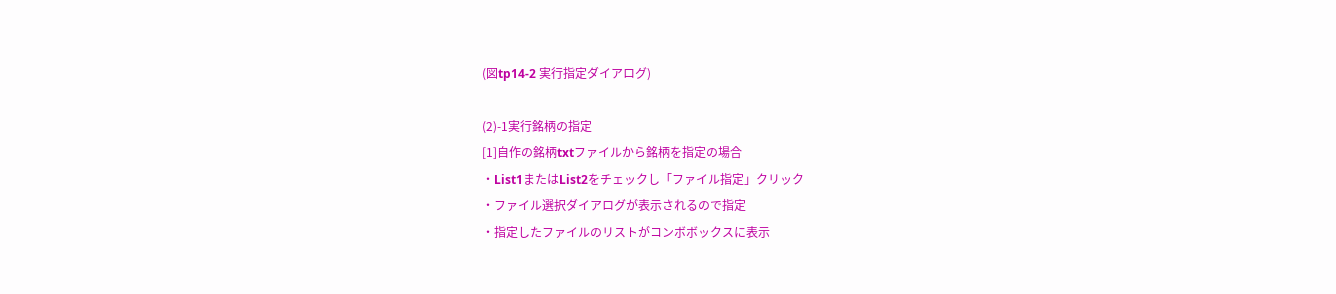(図tp14-2 実行指定ダイアログ)

(2)-1実行銘柄の指定
[1]自作の銘柄txtファイルから銘柄を指定の場合
・List1またはList2をチェックし「ファイル指定」クリック
・ファイル選択ダイアログが表示されるので指定
・指定したファイルのリストがコンボボックスに表示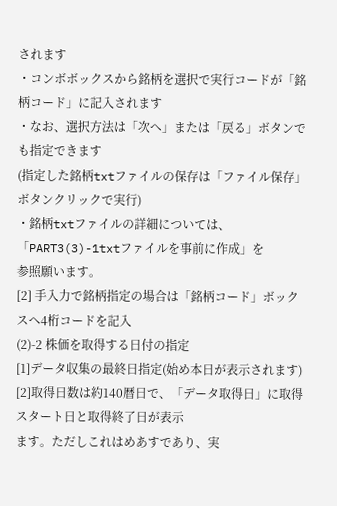されます
・コンボボックスから銘柄を選択で実行コードが「銘柄コード」に記入されます
・なお、選択方法は「次へ」または「戻る」ボタンでも指定できます
(指定した銘柄txtファイルの保存は「ファイル保存」ボタンクリックで実行)
・銘柄txtファイルの詳細については、「PART3(3)-1txtファイルを事前に作成」を
参照願います。
[2] 手入力で銘柄指定の場合は「銘柄コード」ボックスへ4桁コードを記入
(2)-2 株価を取得する日付の指定
[1]データ収集の最終日指定(始め本日が表示されます)
[2]取得日数は約140暦日で、「データ取得日」に取得スタート日と取得終了日が表示
ます。ただしこれはめあすであり、実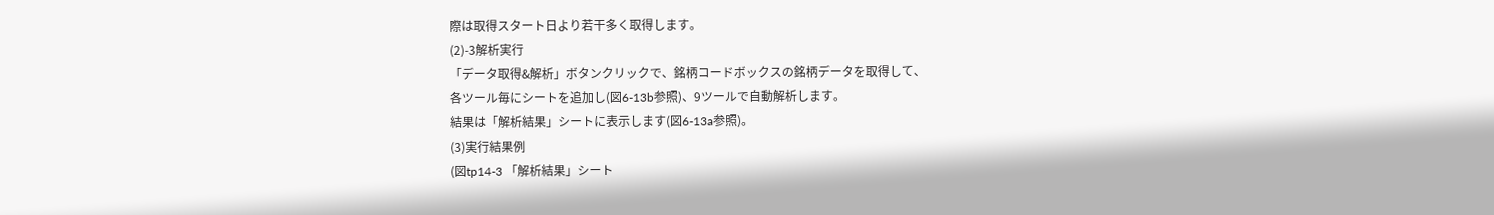際は取得スタート日より若干多く取得します。
(2)-3解析実行
「データ取得&解析」ボタンクリックで、銘柄コードボックスの銘柄データを取得して、
各ツール毎にシートを追加し(図6-13b参照)、9ツールで自動解析します。
結果は「解析結果」シートに表示します(図6-13a参照)。
(3)実行結果例
(図tp14-3 「解析結果」シート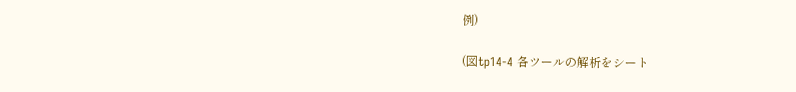例)

(図tp14-4 各ツールの解析をシート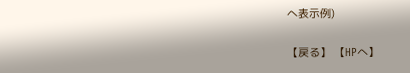へ表示例)

【戻る】 【HPへ】